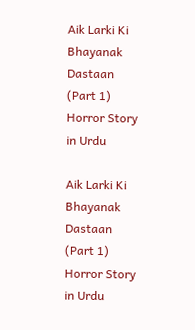Aik Larki Ki Bhayanak Dastaan (Part 1) Horror Story in Urdu

Aik Larki Ki Bhayanak Dastaan (Part 1) Horror Story in Urdu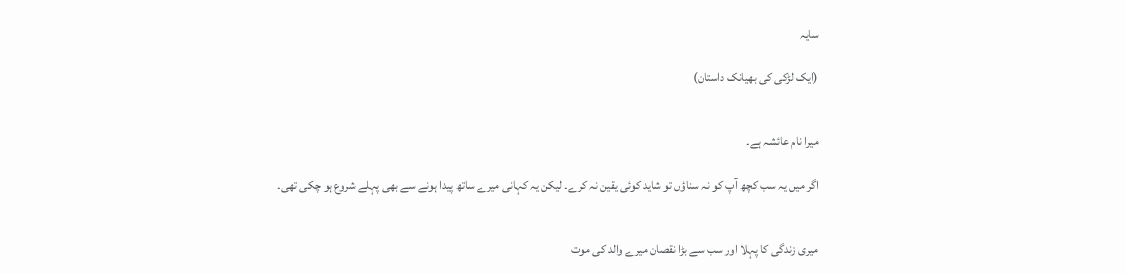سایہ

(ایک لڑکی کی بھیانک داستان)


میرا نام عائشہ ہے۔

اگر میں یہ سب کچھ آپ کو نہ سناؤں تو شاید کوئی یقین نہ کرے۔ لیکن یہ کہانی میرے ساتھ پیدا ہونے سے بھی پہلے شروع ہو چکی تھی۔


میری زندگی کا پہلا اور سب سے بڑا نقصان میرے والد کی موت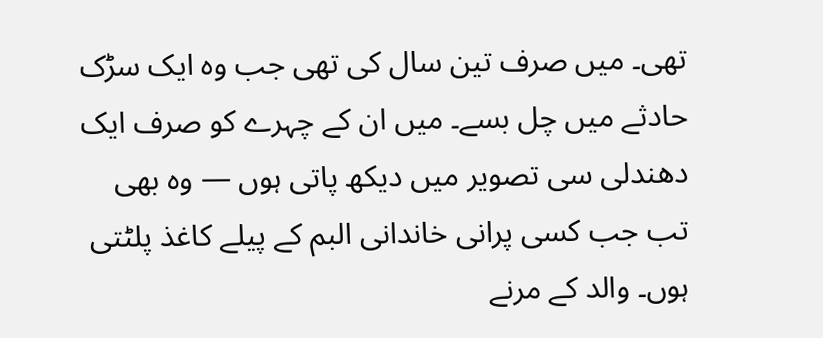تھی۔ میں صرف تین سال کی تھی جب وہ ایک سڑک حادثے میں چل بسے۔ میں ان کے چہرے کو صرف ایک دھندلی سی تصویر میں دیکھ پاتی ہوں — وہ بھی تب جب کسی پرانی خاندانی البم کے پیلے کاغذ پلٹتی ہوں۔ والد کے مرنے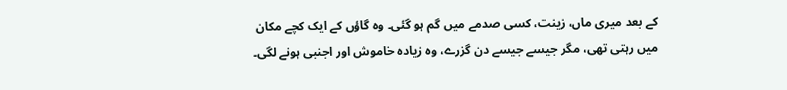کے بعد میری ماں، زینت، کسی صدمے میں گم ہو گئی۔ وہ گاؤں کے ایک کچے مکان میں رہتی تھی، مگر جیسے جیسے دن گزرے، وہ زیادہ خاموش اور اجنبی ہونے لگی۔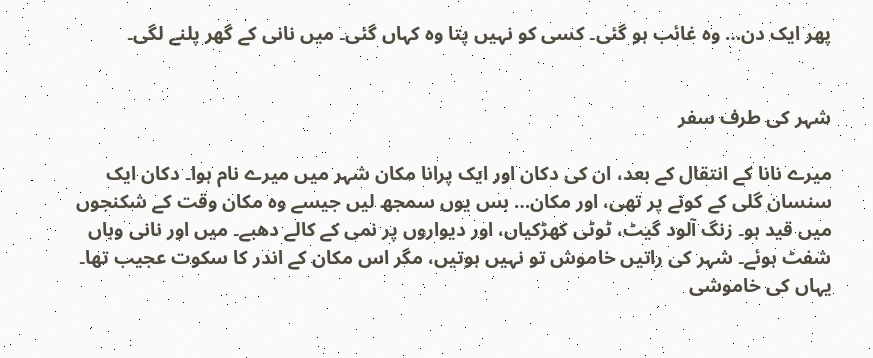پھر ایک دن… وہ غائب ہو گئی۔ کسی کو نہیں پتا وہ کہاں گئی۔ میں نانی کے گھر پلنے لگی۔


شہر کی طرف سفر

میرے نانا کے انتقال کے بعد، ان کی دکان اور ایک پرانا مکان شہر میں میرے نام ہوا۔ دکان ایک سنسان گلی کے کونے پر تھی، اور مکان… بس یوں سمجھ لیں جیسے وہ مکان وقت کے شکنجوں میں قید ہو۔ زنگ آلود گیٹ، ٹوٹی کھڑکیاں، اور دیواروں پر نمی کے کالے دھبے۔ میں اور نانی وہاں شفٹ ہوئے۔ شہر کی راتیں خاموش تو نہیں ہوتیں، مگر اس مکان کے اندر کا سکوت عجیب تھا۔ یہاں کی خاموشی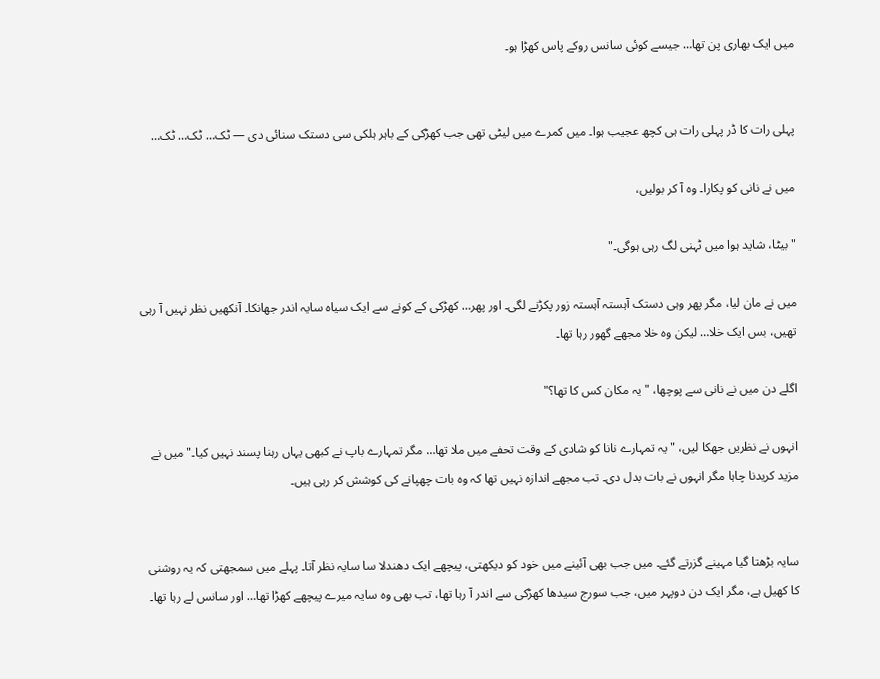میں ایک بھاری پن تھا… جیسے کوئی سانس روکے پاس کھڑا ہو۔


پہلی رات کا ڈر پہلی رات ہی کچھ عجیب ہوا۔ میں کمرے میں لیٹی تھی جب کھڑکی کے باہر ہلکی سی دستک سنائی دی — ٹک… ٹک… ٹک…

میں نے نانی کو پکارا۔ وہ آ کر بولیں،

"بیٹا، شاید ہوا میں ٹہنی لگ رہی ہوگی۔"

میں نے مان لیا، مگر پھر وہی دستک آہستہ آہستہ زور پکڑنے لگی۔ اور پھر… کھڑکی کے کونے سے ایک سیاہ سایہ اندر جھانکا۔ آنکھیں نظر نہیں آ رہی تھیں، بس ایک خلا… لیکن وہ خلا مجھے گھور رہا تھا۔

اگلے دن میں نے نانی سے پوچھا، "یہ مکان کس کا تھا؟"

انہوں نے نظریں جھکا لیں، "یہ تمہارے نانا کو شادی کے وقت تحفے میں ملا تھا… مگر تمہارے باپ نے کبھی یہاں رہنا پسند نہیں کیا۔"میں نے مزید کریدنا چاہا مگر انہوں نے بات بدل دی۔ تب مجھے اندازہ نہیں تھا کہ وہ بات چھپانے کی کوشش کر رہی ہیں۔


سایہ بڑھتا گیا مہینے گزرتے گئے۔ میں جب بھی آئینے میں خود کو دیکھتی، پیچھے ایک دھندلا سا سایہ نظر آتا۔ پہلے میں سمجھتی کہ یہ روشنی کا کھیل ہے، مگر ایک دن دوپہر میں، جب سورج سیدھا کھڑکی سے اندر آ رہا تھا، تب بھی وہ سایہ میرے پیچھے کھڑا تھا… اور سانس لے رہا تھا۔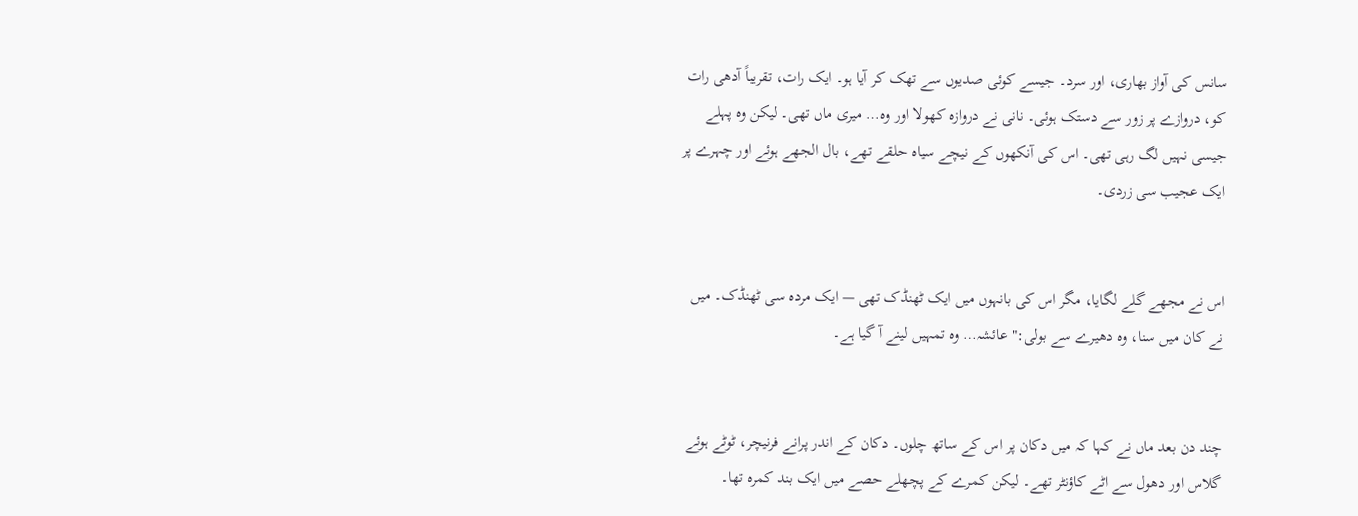سانس کی آواز بھاری، اور سرد۔ جیسے کوئی صدیوں سے تھک کر آیا ہو۔ ایک رات، تقریباً آدھی رات کو، دروازے پر زور سے دستک ہوئی۔ نانی نے دروازہ کھولا اور وہ… میری ماں تھی۔ لیکن وہ پہلے جیسی نہیں لگ رہی تھی۔ اس کی آنکھوں کے نیچے سیاہ حلقے تھے، بال الجھے ہوئے اور چہرے پر ایک عجیب سی زردی۔


اس نے مجھے گلے لگایا، مگر اس کی بانہوں میں ایک ٹھنڈک تھی — ایک مردہ سی ٹھنڈک۔ میں نے کان میں سنا، وہ دھیرے سے بولی:" عائشہ… وہ تمہیں لینے آ گیا ہے۔


چند دن بعد ماں نے کہا کہ میں دکان پر اس کے ساتھ چلوں۔ دکان کے اندر پرانے فرنیچر، ٹوٹے ہوئے گلاس اور دھول سے اٹے کاؤنٹر تھے۔ لیکن کمرے کے پچھلے حصے میں ایک بند کمرہ تھا۔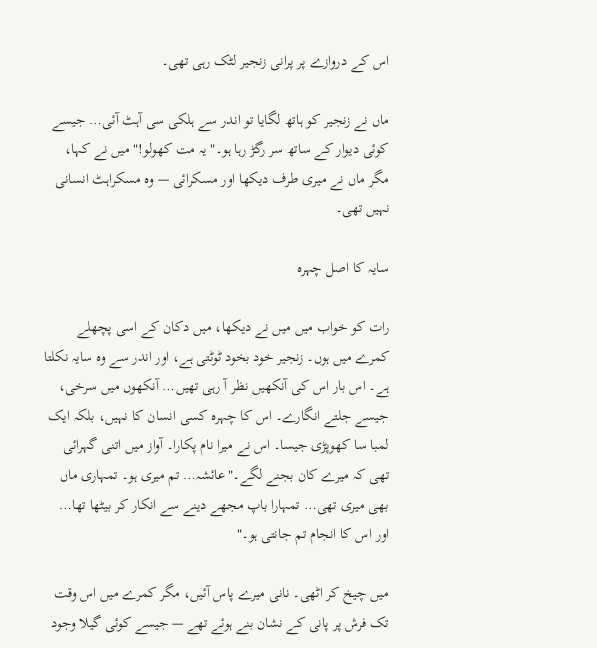اس کے دروازے پر پرانی زنجیر لٹک رہی تھی۔

ماں نے زنجیر کو ہاتھ لگایا تو اندر سے ہلکی سی آہٹ آئی… جیسے کوئی دیوار کے ساتھ سر رگڑ رہا ہو۔" یہ مت کھولو!" میں نے کہا، مگر ماں نے میری طرف دیکھا اور مسکرائی — وہ مسکراہٹ انسانی نہیں تھی۔

سایہ کا اصل چہرہ

رات کو خواب میں میں نے دیکھا، میں دکان کے اسی پچھلے کمرے میں ہوں۔ زنجیر خود بخود ٹوٹتی ہے، اور اندر سے وہ سایہ نکلتا ہے۔ اس بار اس کی آنکھیں نظر آ رہی تھیں… آنکھوں میں سرخی، جیسے جلتے انگارے۔ اس کا چہرہ کسی انسان کا نہیں، بلکہ ایک لمبا سا کھوپڑی جیسا۔ اس نے میرا نام پکارا۔ آواز میں اتنی گہرائی تھی کہ میرے کان بجنے لگے۔"عائشہ… تم میری ہو۔ تمہاری ماں بھی میری تھی… تمہارا باپ مجھے دینے سے انکار کر بیٹھا تھا… اور اس کا انجام تم جانتی ہو۔"

میں چیخ کر اٹھی۔ نانی میرے پاس آئیں، مگر کمرے میں اس وقت تک فرش پر پانی کے نشان بنے ہوئے تھے — جیسے کوئی گیلا وجود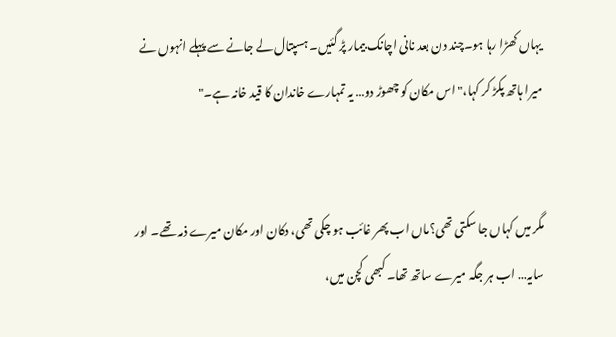یہاں کھڑا رہا ہو۔چند دن بعد نانی اچانک بیمار پڑ گئیں۔ ہسپتال لے جانے سے پہلے انہوں نے میرا ہاتھ پکڑ کر کہا،"اس مکان کو چھوڑ دو… یہ تمہارے خاندان کا قید خانہ ہے۔"


مگر میں کہاں جا سکتی تھی؟ماں اب پھر غائب ہو چکی تھی، دکان اور مکان میرے ذمہ تھے۔ اور سایہ… اب ہر جگہ میرے ساتھ تھا۔ کبھی کچن میں،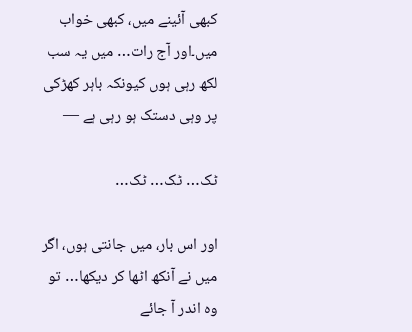کبھی آئینے میں، کبھی خواب میں۔اور آج رات… میں یہ سب لکھ رہی ہوں کیونکہ باہر کھڑکی پر وہی دستک ہو رہی ہے —

ٹک… ٹک… ٹک…

اور اس بار، میں جانتی ہوں، اگر میں نے آنکھ اٹھا کر دیکھا… تو وہ اندر آ جائے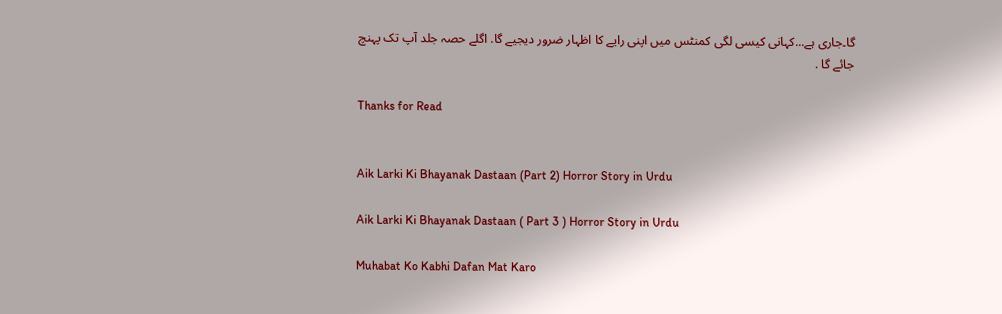گا۔جاری ہے...کہانی کیسی لگی کمنٹس میں اپنی رایے کا اظہار ضرور دیجیے گا. اگلے حصہ جلد آپ تک پہنچ جائے گا .

Thanks for Read


Aik Larki Ki Bhayanak Dastaan (Part 2) Horror Story in Urdu

Aik Larki Ki Bhayanak Dastaan ( Part 3 ) Horror Story in Urdu

Muhabat Ko Kabhi Dafan Mat Karo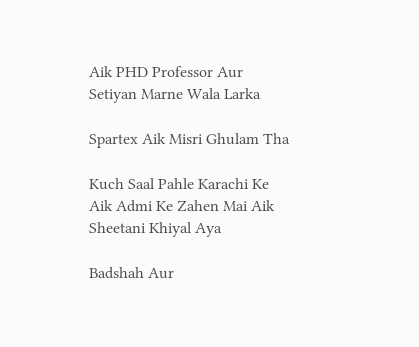Aik PHD Professor Aur Setiyan Marne Wala Larka

Spartex Aik Misri Ghulam Tha

Kuch Saal Pahle Karachi Ke Aik Admi Ke Zahen Mai Aik Sheetani Khiyal Aya

Badshah Aur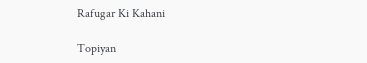Rafugar Ki Kahani

Topiyan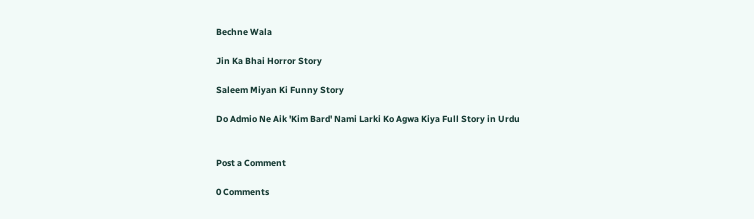Bechne Wala

Jin Ka Bhai Horror Story

Saleem Miyan Ki Funny Story

Do Admio Ne Aik 'Kim Bard' Nami Larki Ko Agwa Kiya Full Story in Urdu


Post a Comment

0 Comments